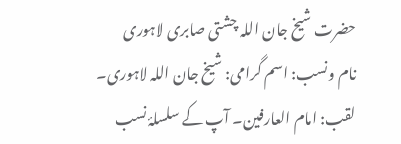حضرت شیخ جان اللہ چشتی صابری لاہوری
نام ونسب: اسم گرامی: شیخ جان اللہ لاہوری۔ لقب: امام العارفین۔ آپ کے سلسلۂ نسب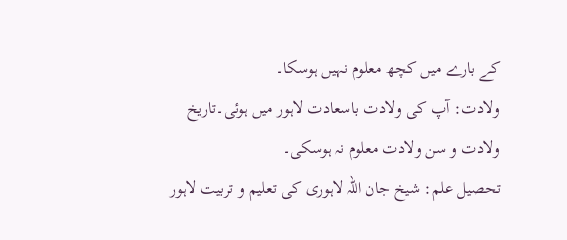کے بارے میں کچھ معلوم نہیں ہوسکا۔
ولادت: آپ کی ولادت باسعادت لاہور میں ہوئی۔تاریخ ولادت و سن ولادت معلوم نہ ہوسکی۔
تحصیل علم: شیخ جان اللہ لاہوری کی تعلیم و تربیت لاہور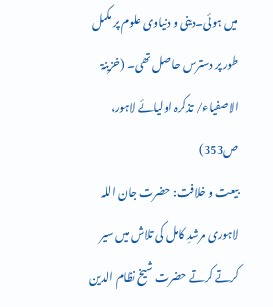میں ہوئی۔دینی و دنیاوی علوم پر مکمل طور پر دسترس حاصل تھی۔ (خزینۃ الاصفیاء/ تذکرہ اولیائے لاہور، ص353)
بیعت و خلافت: حضرت جان اللہ لاہوری مرشدِ کامل کی تلاش میں سیر کرتے کرتے حضرت شیخ نظام الدین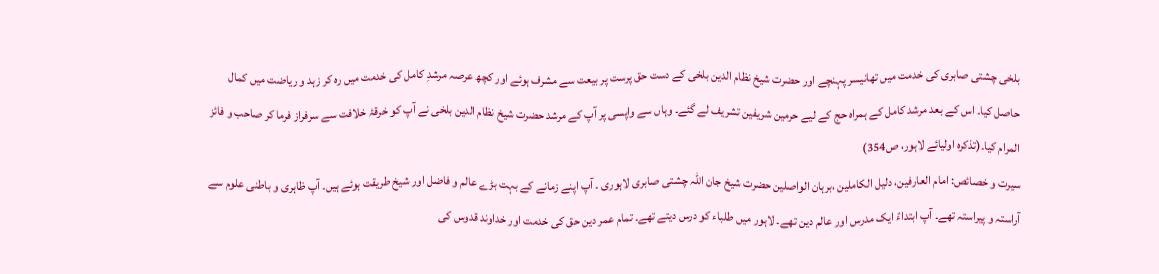بلخی چشتی صابری کی خدمت میں تھانیسر پہنچے اور حضرت شیخ نظام الدین بلخی کے دست حق پرست پر بیعت سے مشرف ہوئے اور کچھ عرصہ مرشدِ کامل کی خدمت میں رہ کر زہد و ریاضت میں کمال حاصل کیا۔ اس کے بعد مرشد کامل کے ہمراہ حج کے لیے حرمین شریفین تشریف لے گئے۔ وہاں سے واپسی پر آپ کے مرشد حضرت شیخ نظام الدین بلخی نے آپ کو خرقۂ خلافت سے سرفراز فرما کر صاحب و فائز المرام کیا۔(تذکرہ اولیائے لاہور، ص354)
سیرت و خصائص: امام العارفین، دلیل الکاملین ،برہان الواصلین حضرت شیخ جان اللہ چشتی صابری لاہوری ۔ آپ اپنے زمانے کے بہت بڑے عالم و فاضل اور شیخ طریقت ہوئے ہیں۔ آپ ظاہری و باطنی علوم سے آراستہ و پیراستہ تھے۔ آپ ابتداءً ایک مدرس اور عالم دین تھے۔ لاہور میں طلباء کو درس دیتے تھے۔ تمام عمر دین حق کی خدمت اور خداوند قدوس کی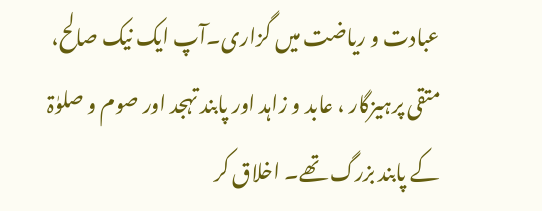عبادت و ریاضت میں گزاری۔آپ ایک نیک صالح، متقی پرہیزگار ، عابد و زاہد اور پابند تہجد اور صوم و صلوٰۃ کے پابند بزرگ تھے۔ اخلاق کر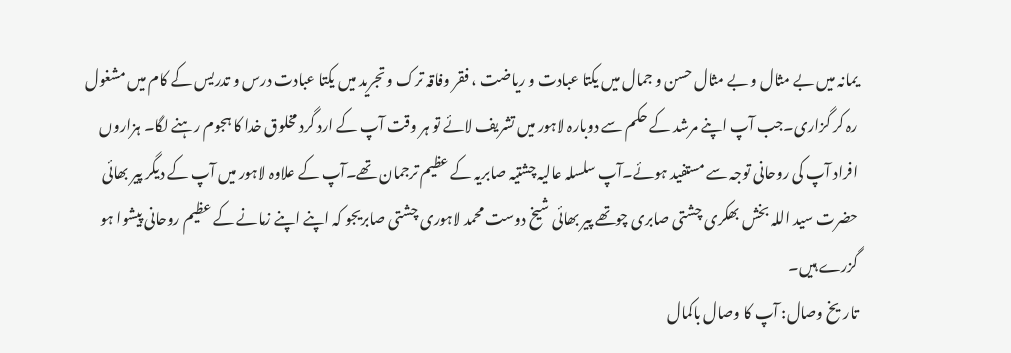یمانہ میں بے مثال و بے مثال حسن و جمال میں یکتا عبادت و ریاضت ، فقر وفاقہ ترک و تجرید میں یکتا عبادت درس و تدریس کے کام میں مشغول رہ کر گزاری۔جب آپ اپنے مرشد کے حکم سے دوبارہ لاہور میں تشریف لائے تو ہر وقت آپ کے ارد گرد مخلوق خدا کا ہجوم رہنے لگا۔ ہزاروں افراد آپ کی روحانی توجہ سے مستفید ہوئے۔آپ سلسلہ عالیہ چشتیہ صابریہ کے عظیم ترجمان تھے۔آپ کے علاوہ لاہور میں آپ کے دیگر پیر بھائی حضرت سید اللہ بخش بھکری چشتی صابری چوتھے پیر بھائی شیخ دوست محمد لاہوری چشتی صابریجو کہ اپنے اپنے زمانے کے عظیم روحانی پیشوا ہو گزرے ہیں۔
تاریخ وصال: آپ کا وصال باکمال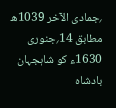؍جمادی الآخر 1039ھ مطابق 14؍جنوری 1630ء کو شاہجہان بادشاہ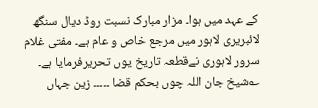کے عہد میں ہوا۔ مزار مبارک نسبت روڈ دیال سنگھ لائبریری لاہور میں مرجع خاص و عام ہے۔ مفتی غلام سرور لاہوری نےقطعہ تاریخ یوں تحریرفرمایا ہے۔
؎شیخ جان اللہ چوں بحکم قضا ۔۔۔۔۔ زین جہاں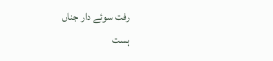رفت سوئے دار جناں
ہست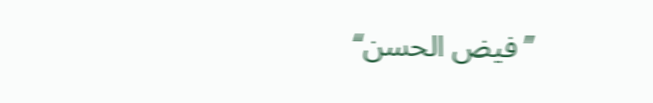’’فیض الحسن‘‘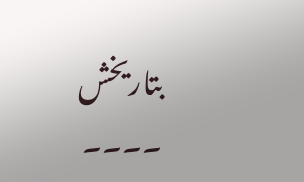بتاریخش ۔۔۔۔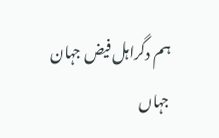ہم دگراہل فیض جہان جہاں